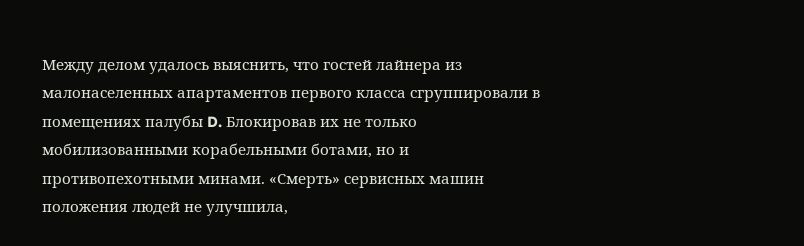Между делом удалось выяснить, что гостей лайнера из малонаселенных апартаментов первого класса сгруппировали в помещениях палубы D. Блокировав их не только мобилизованными корабельными ботами, но и противопехотными минами. «Смерть» сервисных машин положения людей не улучшила,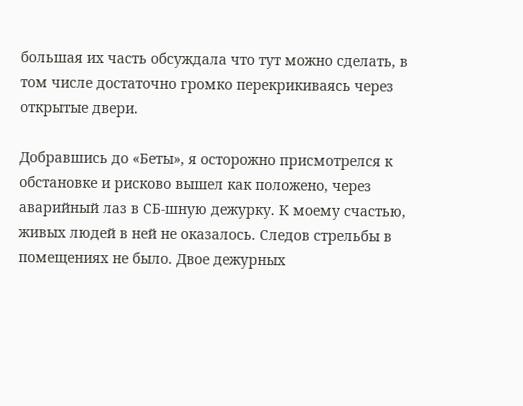большая их часть обсуждала что тут можно сделать, в том числе достаточно громко перекрикиваясь через открытые двери.

Добравшись до «Беты», я осторожно присмотрелся к обстановке и рисково вышел как положено, через аварийный лаз в СБ-шную дежурку. К моему счастью, живых людей в ней не оказалось. Следов стрельбы в помещениях не было. Двое дежурных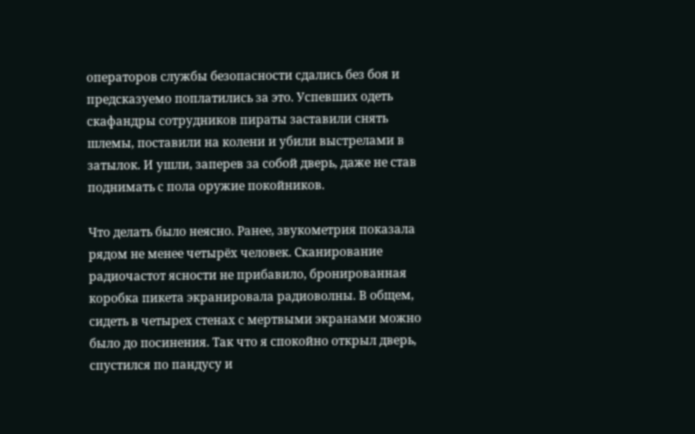операторов службы безопасности сдались без боя и предсказуемо поплатились за это. Успевших одеть скафандры сотрудников пираты заставили снять шлемы, поставили на колени и убили выстрелами в затылок. И ушли, заперев за собой дверь, даже не став поднимать с пола оружие покойников.

Что делать было неясно. Ранее, звукометрия показала рядом не менее четырёх человек. Сканирование радиочастот ясности не прибавило, бронированная коробка пикета экранировала радиоволны. В общем, сидеть в четырех стенах с мертвыми экранами можно было до посинения. Так что я спокойно открыл дверь, спустился по пандусу и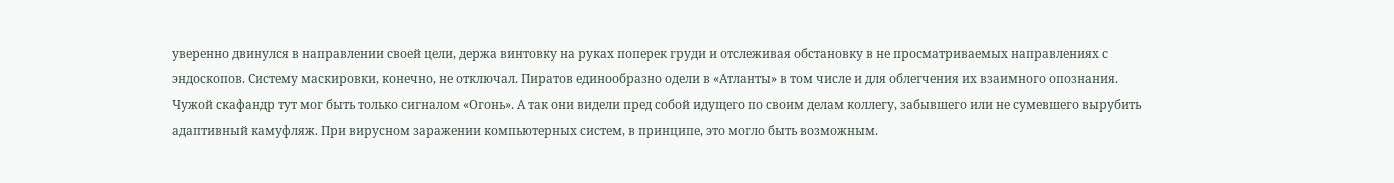уверенно двинулся в направлении своей цели, держа винтовку на руках поперек груди и отслеживая обстановку в не просматриваемых направлениях с эндоскопов. Систему маскировки, конечно, не отключал. Пиратов единообразно одели в «Атланты» в том числе и для облегчения их взаимного опознания. Чужой скафандр тут мог быть только сигналом «Огонь». А так они видели пред собой идущего по своим делам коллегу, забывшего или не сумевшего вырубить адаптивный камуфляж. При вирусном заражении компьютерных систем, в принципе, это могло быть возможным.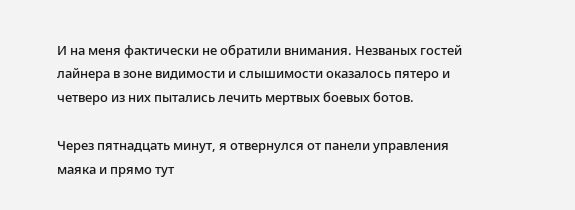И на меня фактически не обратили внимания. Незваных гостей лайнера в зоне видимости и слышимости оказалось пятеро и четверо из них пытались лечить мертвых боевых ботов.

Через пятнадцать минут, я отвернулся от панели управления маяка и прямо тут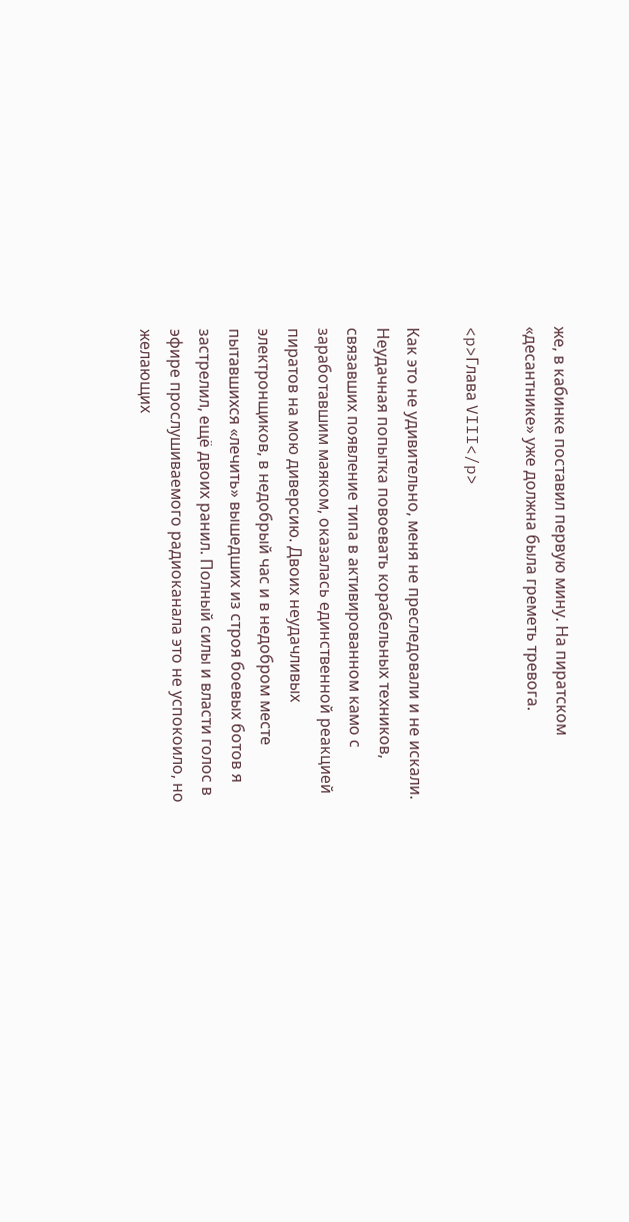же, в кабинке поставил первую мину. На пиратском «десантнике» уже должна была греметь тревога.

<p>Глава VIII</p>

Как это не удивительно, меня не преследовали и не искали. Неудачная попытка повоевать корабельных техников, связавших появление типа в активированном камо с заработавшим маяком, оказалась единственной реакцией пиратов на мою диверсию. Двоих неудачливых электронщиков, в недобрый час и в недобром месте пытавшихся «лечить» вышедших из строя боевых ботов я застрелил, ещё двоих ранил. Полный силы и власти голос в эфире прослушиваемого радиоканала это не успокоило, но желающих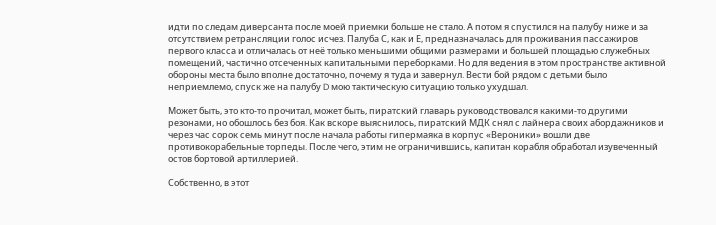идти по следам диверсанта после моей приемки больше не стало. А потом я спустился на палубу ниже и за отсутствием ретрансляции голос исчез. Палуба С, как и Е, предназначалась для проживания пассажиров первого класса и отличалась от неё только меньшими общими размерами и большей площадью служебных помещений, частично отсеченных капитальными переборками. Но для ведения в этом пространстве активной обороны места было вполне достаточно, почему я туда и завернул. Вести бой рядом с детьми было неприемлемо, спуск же на палубу D мою тактическую ситуацию только ухудшал.

Может быть, это кто-то прочитал, может быть, пиратский главарь руководствовался какими-то другими резонами, но обошлось без боя. Как вскоре выяснилось, пиратский МДК снял с лайнера своих абордажников и через час сорок семь минут после начала работы гипермаяка в корпус «Вероники» вошли две противокорабельные торпеды. После чего, этим не ограничившись, капитан корабля обработал изувеченный остов бортовой артиллерией.

Собственно, в этот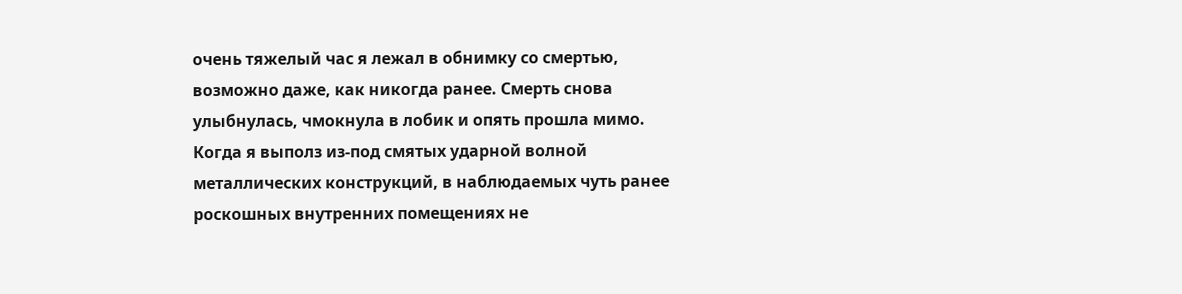очень тяжелый час я лежал в обнимку со смертью, возможно даже, как никогда ранее. Смерть снова улыбнулась, чмокнула в лобик и опять прошла мимо. Когда я выполз из-под смятых ударной волной металлических конструкций, в наблюдаемых чуть ранее роскошных внутренних помещениях не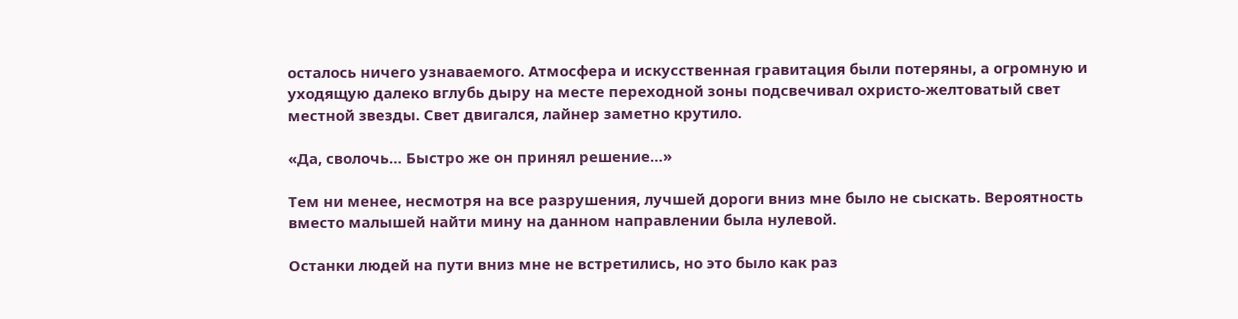осталось ничего узнаваемого. Атмосфера и искусственная гравитация были потеряны, а огромную и уходящую далеко вглубь дыру на месте переходной зоны подсвечивал охристо-желтоватый свет местной звезды. Свет двигался, лайнер заметно крутило.

«Да, сволочь… Быстро же он принял решение…»

Тем ни менее, несмотря на все разрушения, лучшей дороги вниз мне было не сыскать. Вероятность вместо малышей найти мину на данном направлении была нулевой.

Останки людей на пути вниз мне не встретились, но это было как раз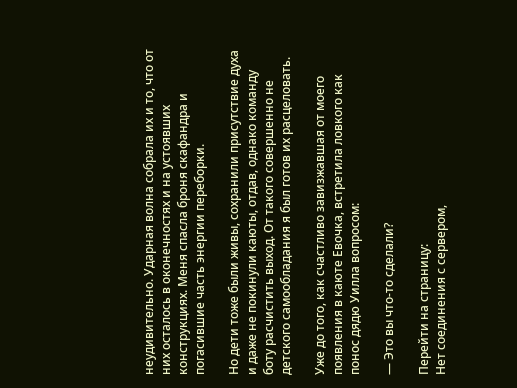неудивительно. Ударная волна собрала их и то, что от них осталось в оконечностях и на устоявших конструкциях. Меня спасла броня скафандра и погасившие часть энергии переборки.

Но дети тоже были живы, сохранили присутствие духа и даже не покинули каюты, отдав, однако команду боту расчистить выход. От такого совершенно не детского самообладания я был готов их расцеловать.

Уже до того, как счастливо завизжавшая от моего появления в каюте Евочка, встретила ловкого как понос дядю Уилла вопросом:

— Это вы что-то сделали?

Перейти на страницу:
Нет соединения с сервером,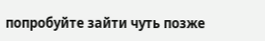попробуйте зайти чуть позже